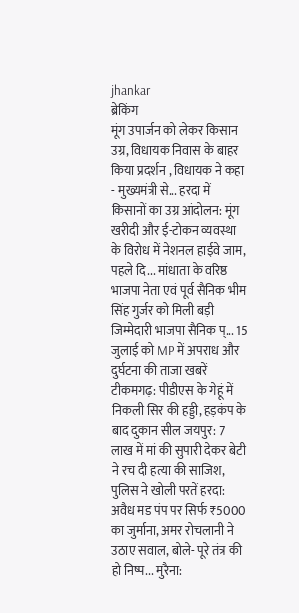jhankar
ब्रेकिंग
मूंग उपार्जन को लेकर किसान उग्र, विधायक निवास के बाहर किया प्रदर्शन , विधायक ने कहा - मुख्यमंत्री से... हरदा में किसानों का उग्र आंदोलन: मूंग खरीदी और ई-टोकन व्यवस्था के विरोध में नेशनल हाईवे जाम, पहले दि... मांधाता के वरिष्ठ भाजपा नेता एवं पूर्व सैनिक भीम सिंह गुर्जर को मिली बड़ी जिम्मेदारी भाजपा सैनिक प्... 15 जुलाई को MP में अपराध और दुर्घटना की ताजा खबरें टीकमगढ़: पीडीएस के गेहूं में निकली सिर की हड्डी, हड़कंप के बाद दुकान सील जयपुर: 7 लाख में मां की सुपारी देकर बेटी ने रच दी हत्या की साजिश, पुलिस ने खोली परतें हरदा: अवैध मड पंप पर सिर्फ ₹5000 का जुर्माना, अमर रोचलानी ने उठाए सवाल, बोले- पूरे तंत्र की हो निष्प... मुरैना: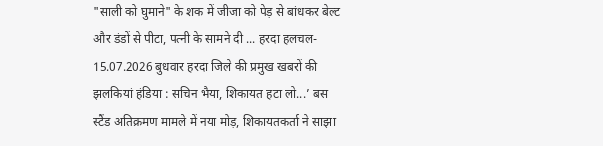"साली को घुमाने" के शक में जीजा को पेड़ से बांधकर बेल्ट और डंडों से पीटा, पत्नी के सामने दी ... हरदा हलचल- 15.07.2026 बुधवार हरदा जिले की प्रमुख खबरों की झलकियां हंडिया : सचिन भैया, शिकायत हटा लो...’ बस स्टैंड अतिक्रमण मामले में नया मोड़, शिकायतकर्ता ने साझा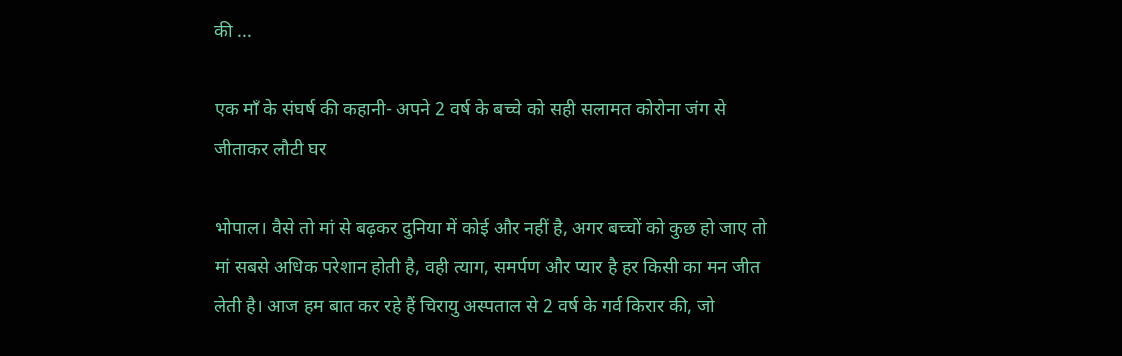की ...

एक माँ के संघर्ष की कहानी- अपने 2 वर्ष के बच्चे को सही सलामत कोरोना जंग से जीताकर लौटी घर

भोपाल। वैसे तो मां से बढ़कर दुनिया में कोई और नहीं है, अगर बच्चों को कुछ हो जाए तो मां सबसे अधिक परेशान होती है, वही त्याग, समर्पण और प्यार है हर किसी का मन जीत लेती है। आज हम बात कर रहे हैं चिरायु अस्पताल से 2 वर्ष के गर्व किरार की, जो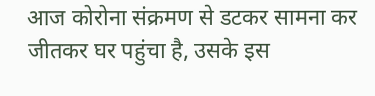आज कोरोना संक्रमण से डटकर सामना कर जीतकर घर पहुंचा है, उसके इस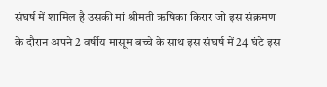संघर्ष में शामिल है उसकी मां श्रीमती ऋषिका किरार जो इस संक्रमण के दौरान अपने 2 वर्षीय मासूम बच्चे के साथ इस संघर्ष में 24 घंटे इस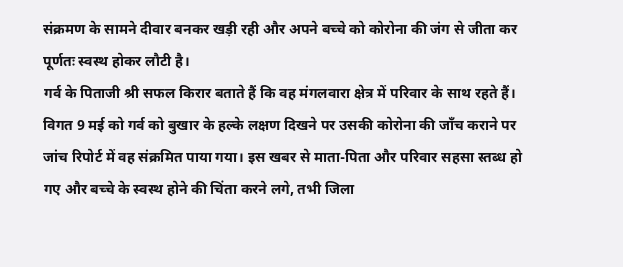संक्रमण के सामने दीवार बनकर खड़ी रही और अपने बच्चे को कोरोना की जंग से जीता कर पूर्णतः स्वस्थ होकर लौटी है।
गर्व के पिताजी श्री सफल किरार बताते हैं कि वह मंगलवारा क्षेत्र में परिवार के साथ रहते हैं। विगत 9 मई को गर्व को बुखार के हल्के लक्षण दिखने पर उसकी कोरोना की जाँच कराने पर जांच रिपोर्ट में वह संक्रमित पाया गया। इस खबर से माता-पिता और परिवार सहसा स्तब्ध हो गए और बच्चे के स्वस्थ होने की चिंता करने लगे, तभी जिला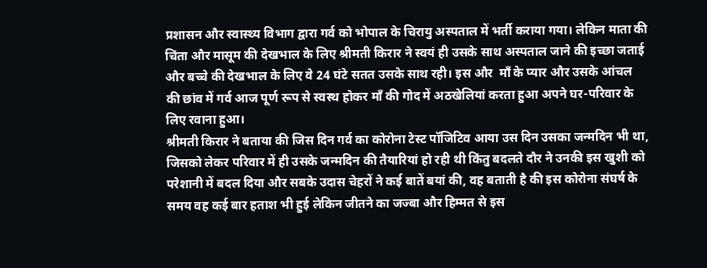प्रशासन और स्वास्थ्य विभाग द्वारा गर्व को भोपाल के चिरायु अस्पताल में भर्ती कराया गया। लेकिन माता की चिंता और मासूम की देखभाल के लिए श्रीमती किरार ने स्वयं ही उसके साथ अस्पताल जाने की इच्छा जताई और बच्चे की देखभाल के लिए वे 24 घंटे सतत उसके साथ रही। इस और  माँ के प्यार और उसके आंचल की छांव में गर्व आज पूर्ण रूप से स्वस्थ होकर माँ की गोद में अठखेलियां करता हुआ अपने घर-परिवार के लिए रवाना हुआ।
श्रीमती किरार ने बताया की जिस दिन गर्व का कोरोना टेस्ट पॉजिटिव आया उस दिन उसका जन्मदिन भी था, जिसको लेकर परिवार में ही उसके जन्मदिन की तैयारियां हो रही थी किंतु बदलते दौर ने उनकी इस खुशी को परेशानी में बदल दिया और सबके उदास चेहरों ने कई बातें बयां की, वह बताती है की इस कोरोना संघर्ष के समय वह कई बार हताश भी हुई लेकिन जीतने का जज्बा और हिम्मत से इस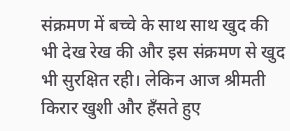संक्रमण में बच्चे के साथ साथ खुद की भी देख रेख की और इस संक्रमण से खुद भी सुरक्षित रही। लेकिन आज श्रीमती किरार खुशी और हँसते हुए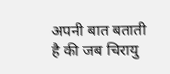अपनी बात बताती है की जब चिरायु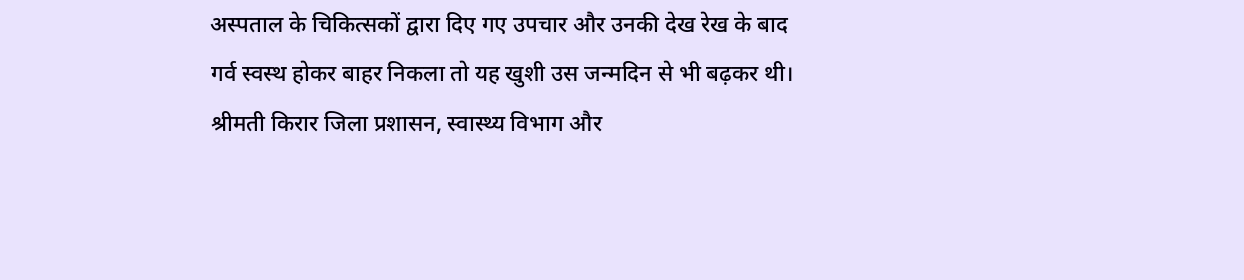अस्पताल के चिकित्सकों द्वारा दिए गए उपचार और उनकी देख रेख के बाद गर्व स्वस्थ होकर बाहर निकला तो यह खुशी उस जन्मदिन से भी बढ़कर थी।
श्रीमती किरार जिला प्रशासन, स्वास्थ्य विभाग और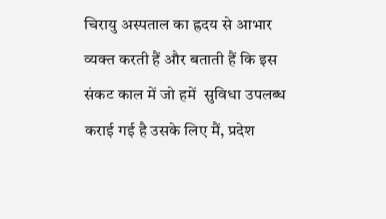चिरायु अस्पताल का ह्रदय से आभार व्यक्त करती हैं और बताती हैं कि इस संकट काल में जो हमें  सुविधा उपलब्ध कराई गई है उसके लिए मैं, प्रदेश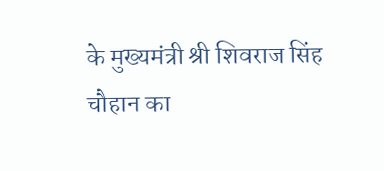के मुख्यमंत्री श्री शिवराज सिंह चौहान का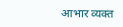आभार व्यक्त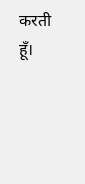करती हूँ।